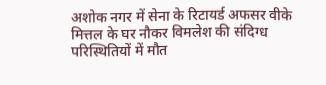अशोक नगर में सेना के रिटायर्ड अफसर वीके मित्तल के घर नौकर विमलेश की संदिग्ध परिस्थितियों में मौत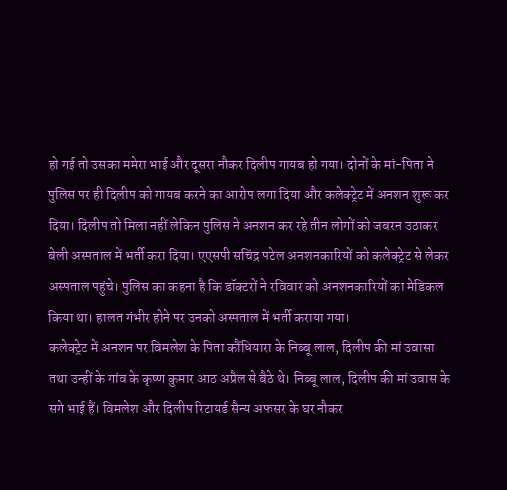हो गई तो उसका ममेरा भाई और दूसरा नौकर दिलीप गायब हो गया। दोनों के मां-पिता ने पुलिस पर ही दिलीप को गायब करने का आरोप लगा दिया और कलेक्ट्रेट में अनशन शुरू कर दिया। दिलीप तो मिला नहीं लेकिन पुलिस ने अनशन कर रहे तीन लोगों को जबरन उठाकर बेली अस्पताल में भर्ती करा दिया। एएसपी सचिंद्र पटेल अनशनकारियों को कलेक्ट्रेट से लेकर अस्पताल पहुंचे। पुलिस का कहना है कि डॉक्टरों ने रविवार को अनशनकारियों का मेडिकल किया था। हालत गंभीर होने पर उनको अस्पताल में भर्ती कराया गया।
कलेक्ट्रेट में अनशन पर विमलेश के पिता कौंधियारा के निब्बू लाल, दिलीप की मां उवासा तथा उन्हीं के गांव के कृष्ण कुमार आठ अप्रैल से बैठे थे। निब्बू लाल, दिलीप की मां उवास के सगे भाई हैं। विमलेश और दिलीप रिटायर्ड सैन्य अफसर के घर नौकर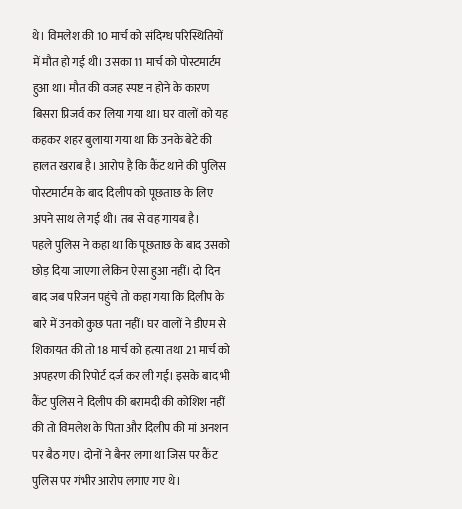थे। विमलेश की 10 मार्च को संदिग्ध परिस्थितियों में मौत हो गई थी। उसका 11 मार्च को पोस्टमार्टम हुआ था। मौत की वजह स्पष्ट न होने के कारण बिसरा प्रिजर्व कर लिया गया था। घर वालों को यह कहकर शहर बुलाया गया था कि उनके बेटे की हालत खराब है। आरोप है कि कैंट थाने की पुलिस पोस्टमार्टम के बाद दिलीप को पूछताछ के लिए अपने साथ ले गई थी। तब से वह गायब है।
पहले पुलिस ने कहा था कि पूछताछ के बाद उसको छोड़ दिया जाएगा लेकिन ऐसा हुआ नहीं। दो दिन बाद जब परिजन पहुंचे तो कहा गया कि दिलीप के बारे में उनको कुछ पता नहीं। घर वालों ने डीएम से शिकायत की तो 18 मार्च को हत्या तथा 21 मार्च को अपहरण की रिपोर्ट दर्ज कर ली गई। इसके बाद भी कैंट पुलिस ने दिलीप की बरामदी की कोशिश नहीं की तो विमलेश के पिता और दिलीप की मां अनशन पर बैठ गए। दोनों ने बैनर लगा था जिस पर कैंट पुलिस पर गंभीर आरोप लगाए गए थे।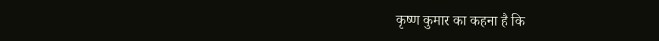कृष्ण कुमार का कहना है कि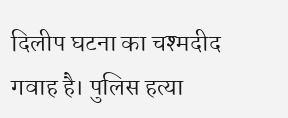दिलीप घटना का चश्मदीद गवाह है। पुलिस हत्या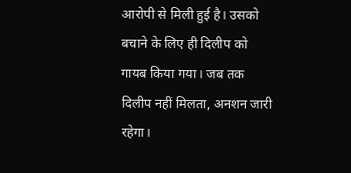आरोपी से मिली हुई है। उसको बचाने के लिए ही दिलीप को गायब किया गया। जब तक दिलीप नहीं मिलता, अनशन जारी रहेगा।